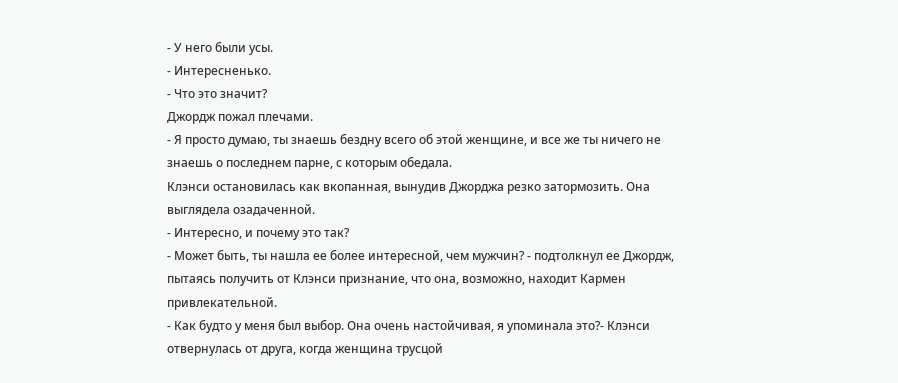- У него были усы.
- Интересненько.
- Что это значит?
Джордж пожал плечами.
- Я просто думаю, ты знаешь бездну всего об этой женщине, и все же ты ничего не знаешь о последнем парне, с которым обедала.
Клэнси остановилась как вкопанная, вынудив Джорджа резко затормозить. Она выглядела озадаченной.
- Интересно, и почему это так?
- Может быть, ты нашла ее более интересной, чем мужчин? - подтолкнул ее Джордж, пытаясь получить от Клэнси признание, что она, возможно, находит Кармен привлекательной.
- Как будто у меня был выбор. Она очень настойчивая, я упоминала это?- Клэнси отвернулась от друга, когда женщина трусцой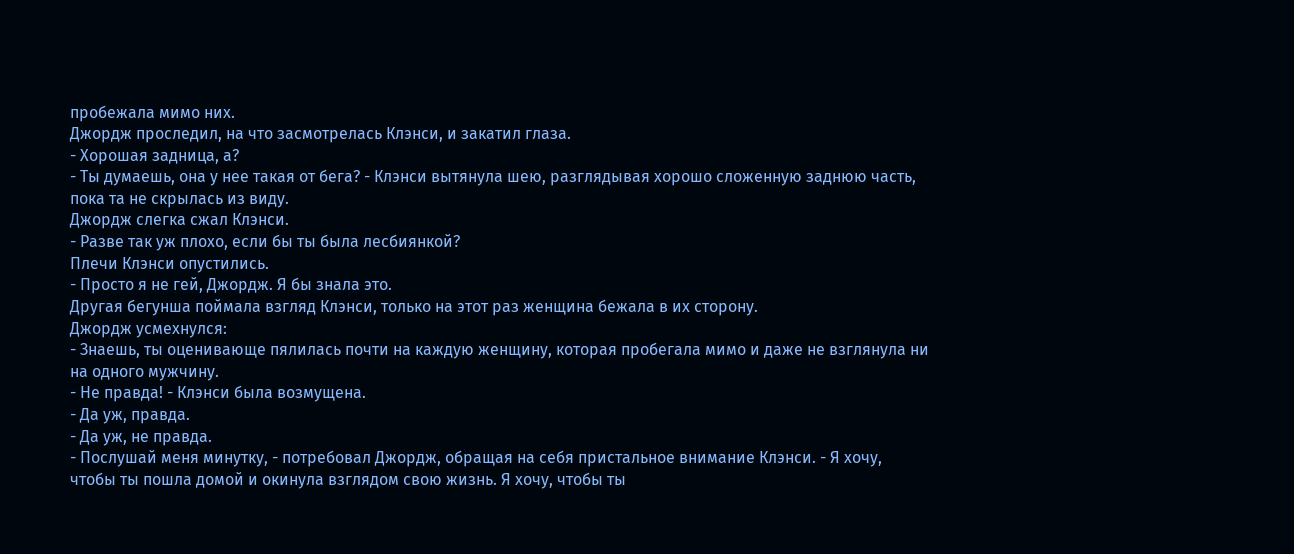пробежала мимо них.
Джордж проследил, на что засмотрелась Клэнси, и закатил глаза.
- Хорошая задница, а?
- Ты думаешь, она у нее такая от бега? - Клэнси вытянула шею, разглядывая хорошо сложенную заднюю часть, пока та не скрылась из виду.
Джордж слегка сжал Клэнси.
- Разве так уж плохо, если бы ты была лесбиянкой?
Плечи Клэнси опустились.
- Просто я не гей, Джордж. Я бы знала это.
Другая бегунша поймала взгляд Клэнси, только на этот раз женщина бежала в их сторону.
Джордж усмехнулся:
- Знаешь, ты оценивающе пялилась почти на каждую женщину, которая пробегала мимо и даже не взглянула ни на одного мужчину.
- Не правда! - Клэнси была возмущена.
- Да уж, правда.
- Да уж, не правда.
- Послушай меня минутку, - потребовал Джордж, обращая на себя пристальное внимание Клэнси. - Я хочу, чтобы ты пошла домой и окинула взглядом свою жизнь. Я хочу, чтобы ты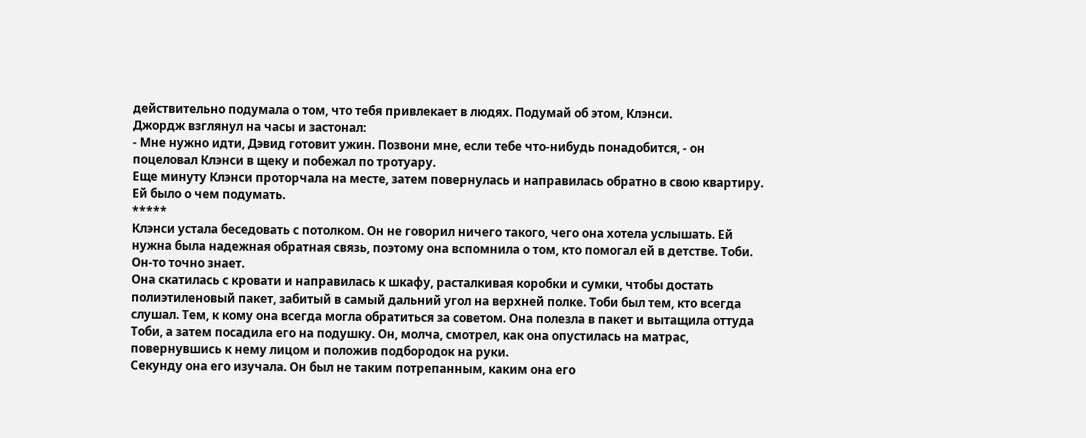действительно подумала о том, что тебя привлекает в людях. Подумай об этом, Клэнси.
Джордж взглянул на часы и застонал:
- Мне нужно идти, Дэвид готовит ужин. Позвони мне, если тебе что-нибудь понадобится, - он поцеловал Клэнси в щеку и побежал по тротуару.
Еще минуту Клэнси проторчала на месте, затем повернулась и направилась обратно в свою квартиру. Ей было о чем подумать.
*****
Клэнси устала беседовать с потолком. Он не говорил ничего такого, чего она хотела услышать. Ей нужна была надежная обратная связь, поэтому она вспомнила о том, кто помогал ей в детстве. Тоби. Он-то точно знает.
Она скатилась с кровати и направилась к шкафу, расталкивая коробки и сумки, чтобы достать полиэтиленовый пакет, забитый в самый дальний угол на верхней полке. Тоби был тем, кто всегда слушал. Тем, к кому она всегда могла обратиться за советом. Она полезла в пакет и вытащила оттуда Тоби, а затем посадила его на подушку. Он, молча, смотрел, как она опустилась на матрас, повернувшись к нему лицом и положив подбородок на руки.
Секунду она его изучала. Он был не таким потрепанным, каким она его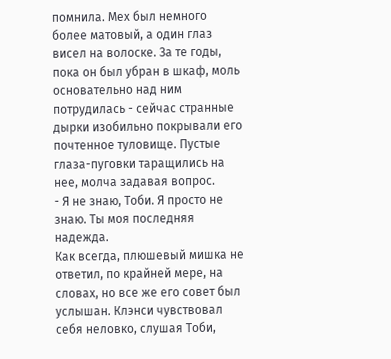помнила. Мех был немного более матовый, а один глаз висел на волоске. За те годы, пока он был убран в шкаф, моль основательно над ним потрудилась - сейчас странные дырки изобильно покрывали его почтенное туловище. Пустые глаза-пуговки таращились на нее, молча задавая вопрос.
- Я не знаю, Тоби. Я просто не знаю. Ты моя последняя надежда.
Как всегда, плюшевый мишка не ответил, по крайней мере, на словах, но все же его совет был услышан. Клэнси чувствовал себя неловко, слушая Тоби,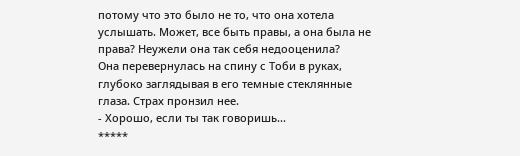потому что это было не то, что она хотела услышать. Может, все быть правы, а она была не права? Неужели она так себя недооценила?
Она перевернулась на спину с Тоби в руках, глубоко заглядывая в его темные стеклянные глаза. Страх пронзил нее.
- Хорошо, если ты так говоришь...
*****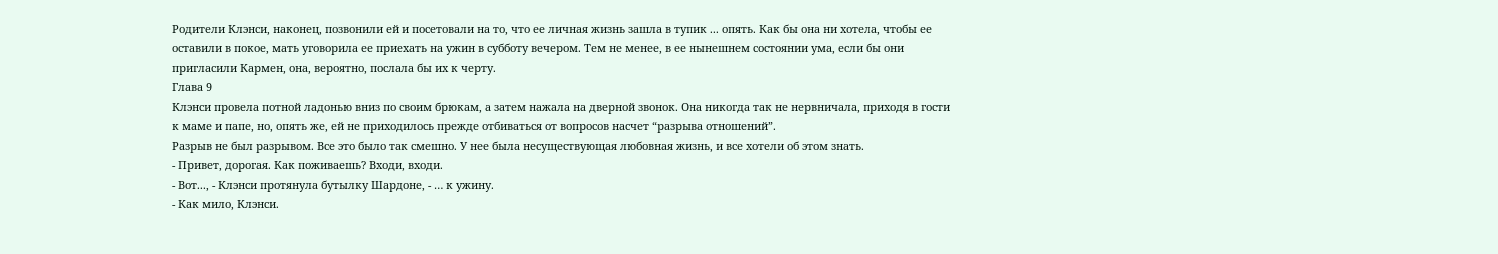Родители Клэнси, наконец, позвонили ей и посетовали на то, что ее личная жизнь зашла в тупик ... опять. Как бы она ни хотела, чтобы ее оставили в покое, мать уговорила ее приехать на ужин в субботу вечером. Тем не менее, в ее нынешнем состоянии ума, если бы они пригласили Кармен, она, вероятно, послала бы их к черту.
Глава 9
Клэнси провела потной ладонью вниз по своим брюкам, а затем нажала на дверной звонок. Она никогда так не нервничала, приходя в гости к маме и папе, но, опять же, ей не приходилось прежде отбиваться от вопросов насчет “разрыва отношений”.
Разрыв не был разрывом. Все это было так смешно. У нее была несуществующая любовная жизнь, и все хотели об этом знать.
- Привет, дорогая. Как поживаешь? Входи, входи.
- Вот..., - Клэнси протянула бутылку Шардоне, - … к ужину.
- Как мило, Клэнси.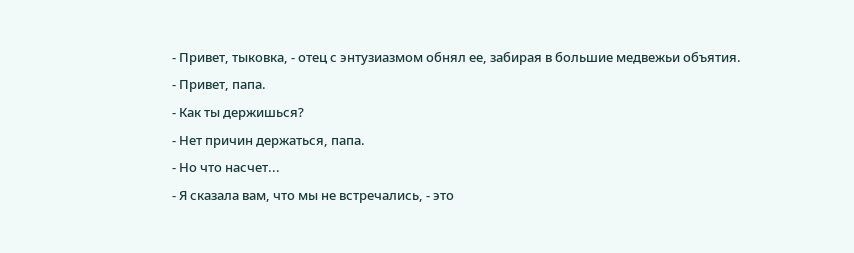- Привет, тыковка, - отец с энтузиазмом обнял ее, забирая в большие медвежьи объятия.
- Привет, папа.
- Как ты держишься?
- Нет причин держаться, папа.
- Но что насчет...
- Я сказала вам, что мы не встречались, - это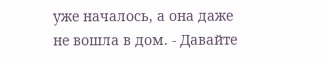уже началось, а она даже не вошла в дом. - Давайте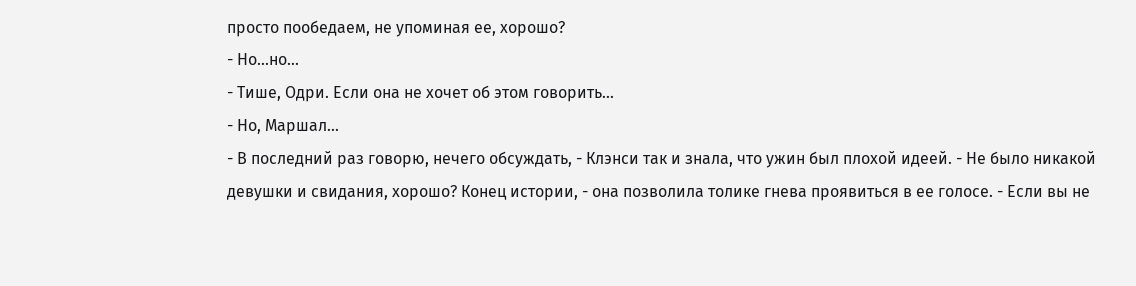просто пообедаем, не упоминая ее, хорошо?
- Но...но...
- Тише, Одри. Если она не хочет об этом говорить...
- Но, Маршал...
- В последний раз говорю, нечего обсуждать, - Клэнси так и знала, что ужин был плохой идеей. - Не было никакой девушки и свидания, хорошо? Конец истории, - она позволила толике гнева проявиться в ее голосе. - Если вы не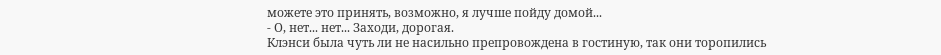можете это принять, возможно, я лучше пойду домой...
- О, нет... нет... Заходи, дорогая.
Клэнси была чуть ли не насильно препровождена в гостиную, так они торопились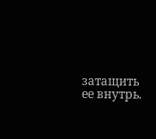затащить ее внутрь.